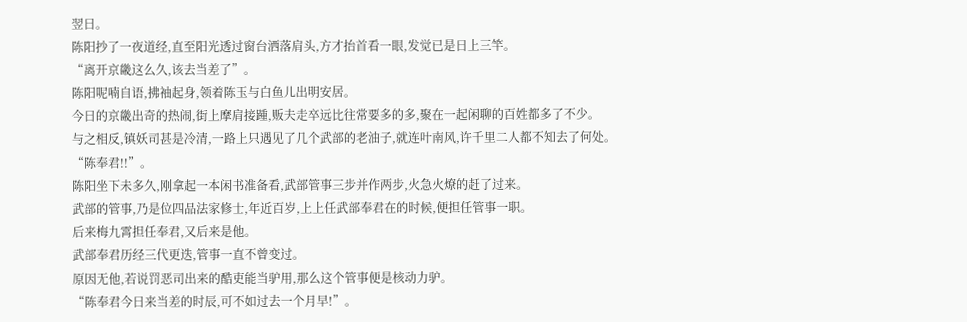翌日。
陈阳抄了一夜道经,直至阳光透过窗台洒落肩头,方才抬首看一眼,发觉已是日上三竿。
“离开京畿这么久,该去当差了”。
陈阳呢喃自语,拂袖起身,领着陈玉与白鱼儿出明安居。
今日的京畿出奇的热闹,街上摩肩接踵,贩夫走卒远比往常要多的多,聚在一起闲聊的百姓都多了不少。
与之相反,镇妖司甚是冷清,一路上只遇见了几个武部的老油子,就连叶南风,许千里二人都不知去了何处。
“陈奉君!!”。
陈阳坐下未多久,刚拿起一本闲书准备看,武部管事三步并作两步,火急火燎的赶了过来。
武部的管事,乃是位四品法家修士,年近百岁,上上任武部奉君在的时候,便担任管事一职。
后来梅九霄担任奉君,又后来是他。
武部奉君历经三代更迭,管事一直不曾变过。
原因无他,若说罚恶司出来的酷吏能当驴用,那么这个管事便是核动力驴。
“陈奉君今日来当差的时辰,可不如过去一个月早!”。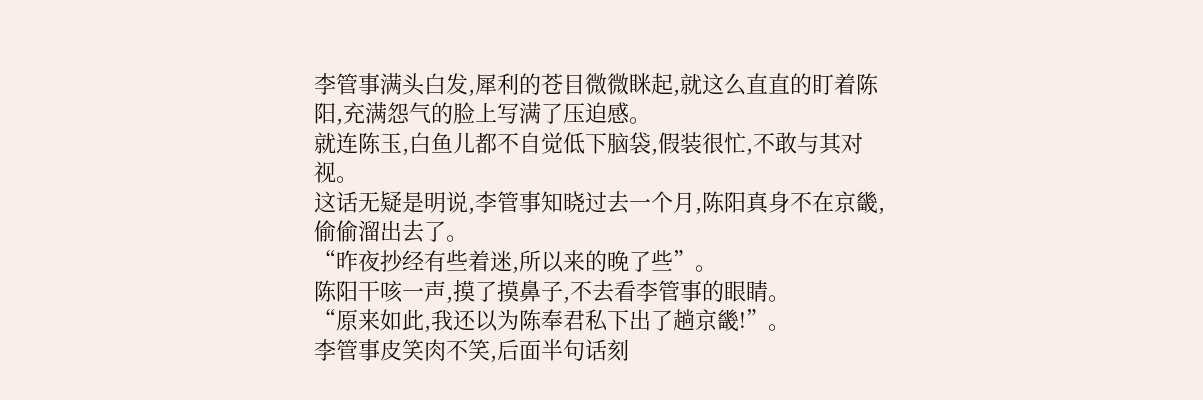李管事满头白发,犀利的苍目微微眯起,就这么直直的盯着陈阳,充满怨气的脸上写满了压迫感。
就连陈玉,白鱼儿都不自觉低下脑袋,假装很忙,不敢与其对视。
这话无疑是明说,李管事知晓过去一个月,陈阳真身不在京畿,偷偷溜出去了。
“昨夜抄经有些着迷,所以来的晚了些”。
陈阳干咳一声,摸了摸鼻子,不去看李管事的眼睛。
“原来如此,我还以为陈奉君私下出了趟京畿!”。
李管事皮笑肉不笑,后面半句话刻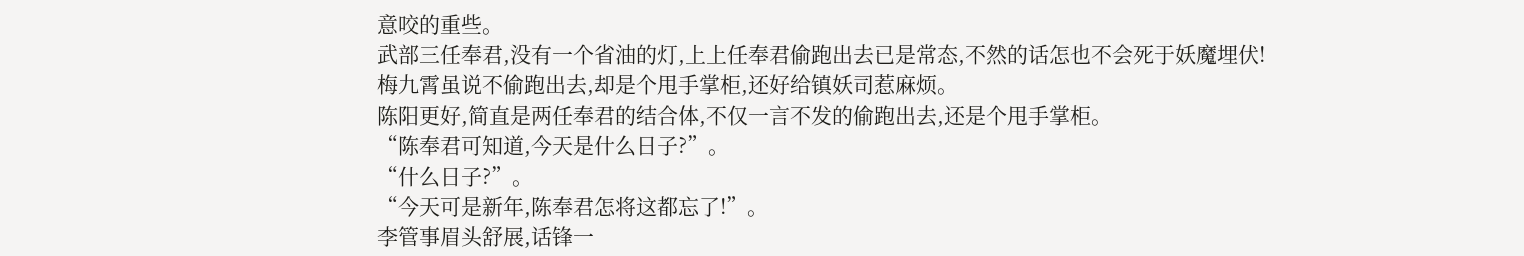意咬的重些。
武部三任奉君,没有一个省油的灯,上上任奉君偷跑出去已是常态,不然的话怎也不会死于妖魔埋伏!
梅九霄虽说不偷跑出去,却是个甩手掌柜,还好给镇妖司惹麻烦。
陈阳更好,简直是两任奉君的结合体,不仅一言不发的偷跑出去,还是个甩手掌柜。
“陈奉君可知道,今天是什么日子?”。
“什么日子?”。
“今天可是新年,陈奉君怎将这都忘了!”。
李管事眉头舒展,话锋一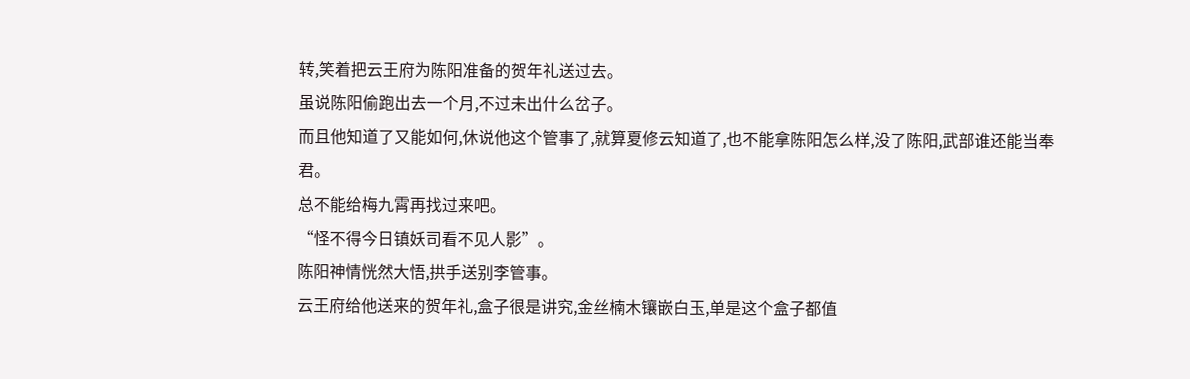转,笑着把云王府为陈阳准备的贺年礼送过去。
虽说陈阳偷跑出去一个月,不过未出什么岔子。
而且他知道了又能如何,休说他这个管事了,就算夏修云知道了,也不能拿陈阳怎么样,没了陈阳,武部谁还能当奉君。
总不能给梅九霄再找过来吧。
“怪不得今日镇妖司看不见人影”。
陈阳神情恍然大悟,拱手送别李管事。
云王府给他送来的贺年礼,盒子很是讲究,金丝楠木镶嵌白玉,单是这个盒子都值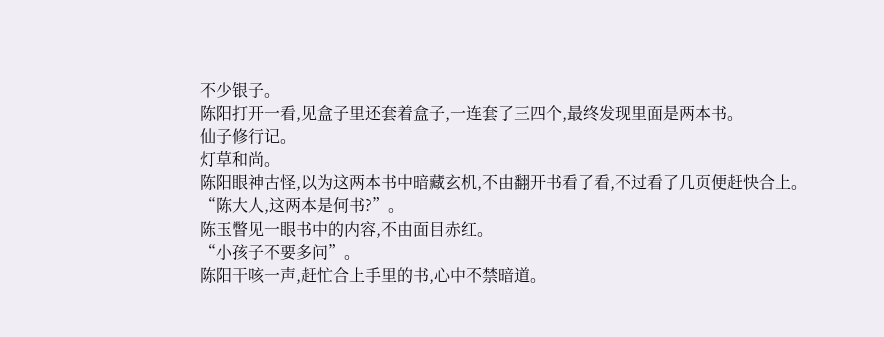不少银子。
陈阳打开一看,见盒子里还套着盒子,一连套了三四个,最终发现里面是两本书。
仙子修行记。
灯草和尚。
陈阳眼神古怪,以为这两本书中暗藏玄机,不由翻开书看了看,不过看了几页便赶快合上。
“陈大人,这两本是何书?”。
陈玉瞥见一眼书中的内容,不由面目赤红。
“小孩子不要多问”。
陈阳干咳一声,赶忙合上手里的书,心中不禁暗道。